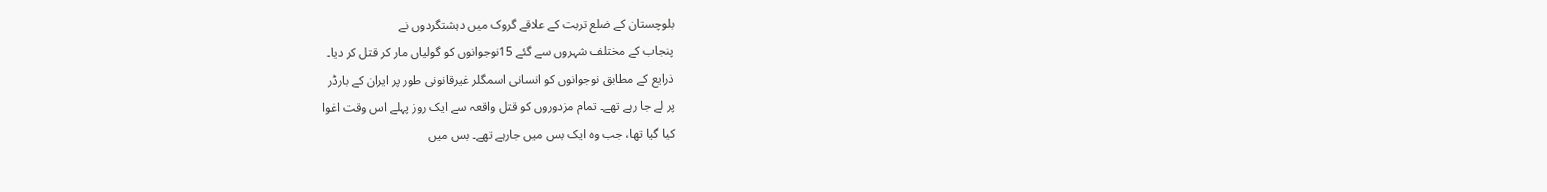بلوچستان کے ضلع تربت کے علاقے گروک میں دہشتگردوں نے
پنجاب کے مختلف شہروں سے گئے 15نوجوانوں کو گولیاں مار کر قتل کر دیا۔
ذرایع کے مطابق نوجوانوں کو انسانی اسمگلر غیرقانونی طور پر ایران کے بارڈر
پر لے جا رہے تھے۔ تمام مزدوروں کو قتل واقعہ سے ایک روز پہلے اس وقت اغوا
کیا گیا تھا، جب وہ ایک بس میں جارہے تھے۔ بس میں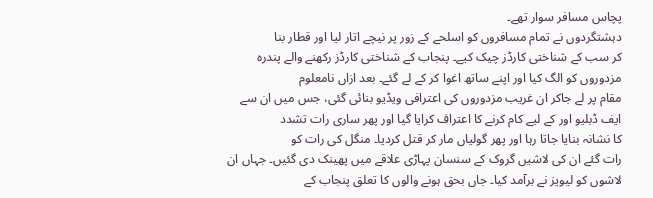پچاس مسافر سوار تھے۔
دہشتگردوں نے تمام مسافروں کو اسلحے کے زور پر نیچے اتار لیا اور قطار بنا
کر سب کے شناختی کارڈز چیک کیے۔ پنجاب کے شناختی کارڈز رکھنے والے پندرہ
مزدوروں کو الگ کیا اور اپنے ساتھ اغوا کر کے لے گئے۔ بعد ازاں نامعلوم
مقام پر لے جاکر ان غریب مزدوروں کی اعترافی ویڈیو بنائی گئی، جس میں ان سے
ایف ڈبلیو اور کے لیے کام کرنے کا اعتراف کرایا گیا اور پھر ساری رات تشدد
کا نشانہ بنایا جاتا رہا اور پھر گولیاں مار کر قتل کردیا۔ منگل کی رات کو
رات گئے ان کی لاشیں گروک کے سنسان پہاڑی علاقے میں پھینک دی گئیں۔ جہاں ان
لاشوں کو لیویز نے برآمد کیا۔ جاں بحق ہونے والوں کا تعلق پنجاب کے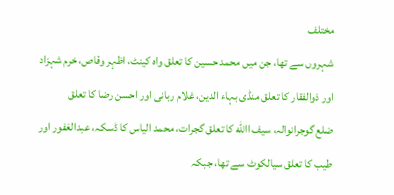مختلف
شہروں سے تھا، جن میں محمد حسین کا تعلق واہ کینٹ، اظہر وقاص، خرم شہزاد
اور ذوالفقار کا تعلق منڈی بہاء الدین، غلام ربانی اور احسن رضا کا تعلق
ضلع گوجرانوالہ، سیف االله کا تعلق گجرات، محمد الیاس کا ڈسکہ، عبدالغفور اور
طیب کا تعلق سیالکوٹ سے تھا، جبکہ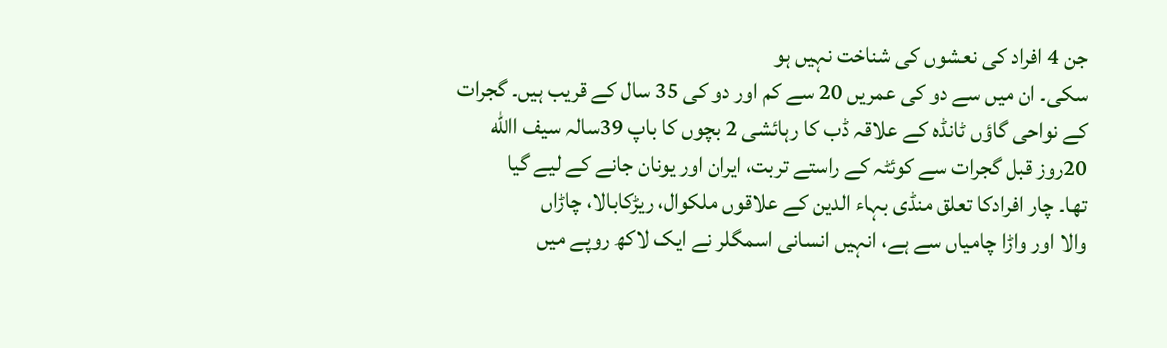جن 4 افراد کی نعشوں کی شناخت نہیں ہو
سکی۔ ان میں سے دو کی عمریں 20 سے کم اور دو کی 35 سال کے قریب ہیں۔ گجرات
کے نواحی گاؤں ٹانڈہ کے علاقہ ڈب کا رہائشی 2 بچوں کا باپ 39سالہ سیف االله
20روز قبل گجرات سے کوئٹہ کے راستے تربت، ایران اور یونان جانے کے لیے گیا
تھا۔ چار افرادکا تعلق منڈی بہاء الدین کے علاقوں ملکوال، ریڑکابالا، چاڑاں
والا اور واڑا چامیاں سے ہے، انہیں انسانی اسمگلر نے ایک لاکھ روپے میں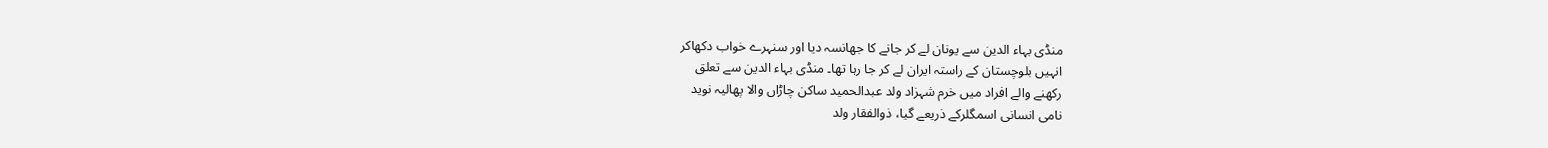منڈی بہاء الدین سے یونان لے کر جانے کا جھانسہ دیا اور سنہرے خواب دکھاکر
انہیں بلوچستان کے راستہ ایران لے کر جا رہا تھا۔ منڈی بہاء الدین سے تعلق
رکھنے والے افراد میں خرم شہزاد ولد عبدالحمید ساکن چاڑاں والا پھالیہ نوید
نامی انسانی اسمگلرکے ذریعے گیا، ذوالفقار ولد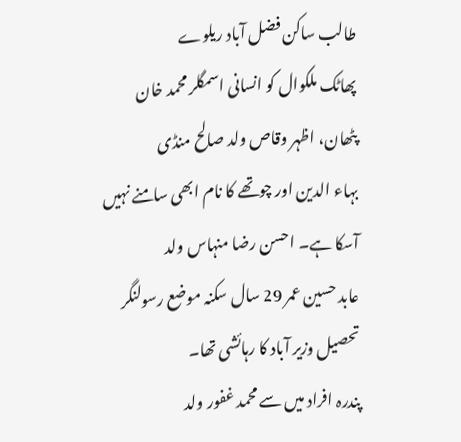طالب ساکن فضل آباد ریلوے
پھاٹک ملکوال کو انسانی اسمگلر محمد خان پٹھان، اظہر وقاص ولد صالح منڈی
بہاء الدین اور چوتھے کا نام ابھی سامنے نہیں آسکا ہے۔ احسن رضا منہاس ولد
عابد حسین عمر 29 سال سکنہ موضع رسولنگر تحصیل وزیر آباد کا رہائشی تھا۔
پندرہ افراد میں سے محمد غفور ولد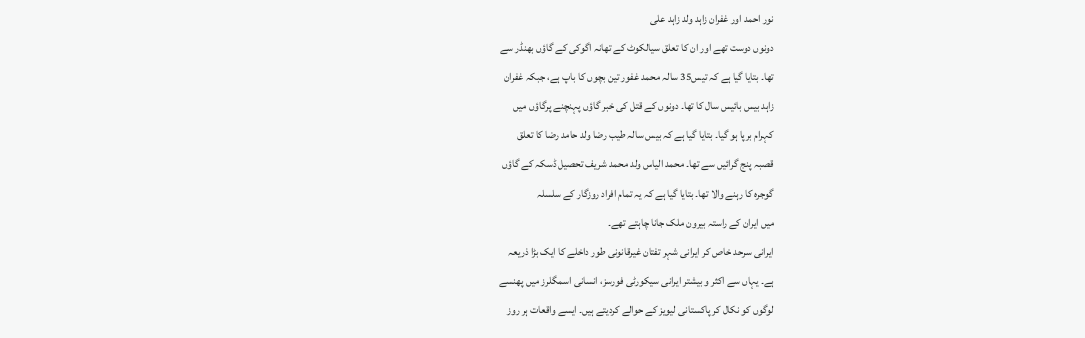نور احمد اور غفران زاہد ولد زاہد علی
دونوں دوست تھے اور ان کا تعلق سیالکوٹ کے تھانہ اگوکی کے گاؤں بھنڈر سے
تھا۔ بتایا گیا ہے کہ تیس35 سالہ محمد غفور تین بچوں کا باپ ہے، جبکہ غفران
زاہد بیس بائیس سال کا تھا۔ دونوں کے قتل کی خبر گاؤں پہنچنے پرگاؤں میں
کہرام برپا ہو گیا۔ بتایا گیا ہے کہ بیس سالہ طیب رضا ولد حامد رضا کا تعلق
قصبہ پنج گرائیں سے تھا۔ محمد الیاس ولد محمد شریف تحصیل ڈسکہ کے گاؤں
گوجرہ کا رہنے والا تھا۔ بتایا گیا ہے کہ یہ تمام افراد روزگار کے سلسلہ
میں ایران کے راستہ بیرون ملک جانا چاہتے تھے۔
ایرانی سرحد خاص کر ایرانی شہر تفتان غیرقانونی طور داخلے کا ایک بڑا ذریعہ
ہے۔ یہاں سے اکثر و بیشتر ایرانی سیکورٹی فورسز، انسانی اسمگلرز میں پھنسے
لوگوں کو نکال کر پاکستانی لیویز کے حوالے کردیتے ہیں۔ ایسے واقعات ہر روز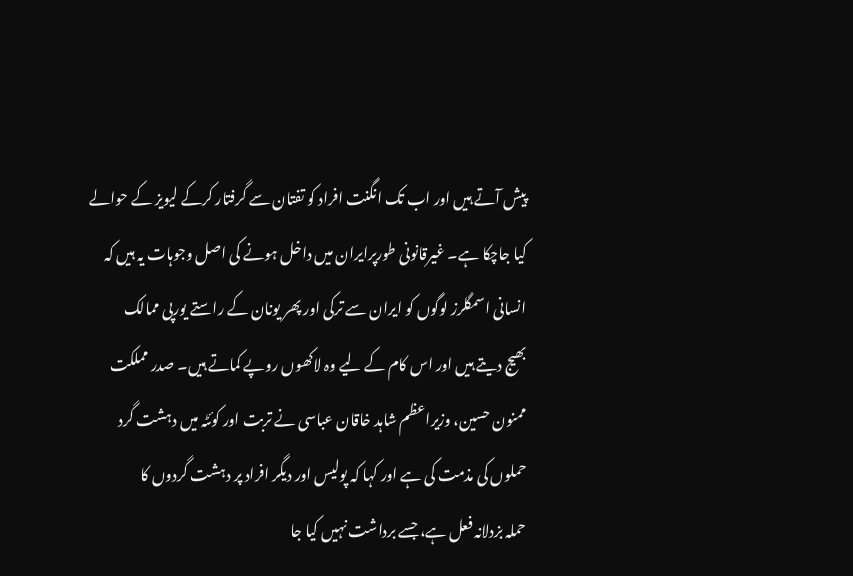پیش آتے ہیں اور اب تک انگنت افراد کو تفتان سے گرفتار کرکے لیویز کے حوالے
کیا جاچکا ہے۔ غیرقانونی طورپرایران میں داخل ہونے کی اصل وجوہات یہ ہیں کہ
انسانی اسمگلرز لوگوں کو ایران سے ترکی اور پھر یونان کے راستے یورپی ممالک
بھیج دیتے ہیں اور اس کام کے لیے وہ لاکھوں روپے کماتے ہیں۔ صدر مملکت
ممنون حسین، وزیراعظم شاہد خاقان عباسی نے تربت اور کوئٹہ میں دہشت گرد
حملوں کی مذمت کی ہے اور کہا کہ پولیس اور دیگر افراد پر دہشت گردوں کا
حملہ بزدلانہ فعل ہے، جسے برداشت نہیں کیا جا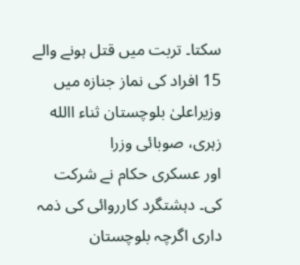سکتا۔ تربت میں قتل ہونے والے
15 افراد کی نماز جنازہ میں وزیراعلیٰ بلوچستان ثناء االله زہری، صوبائی وزرا
اور عسکری حکام نے شرکت کی۔ دہشتگرد کارروائی کی ذمہ داری اگرچہ بلوچستان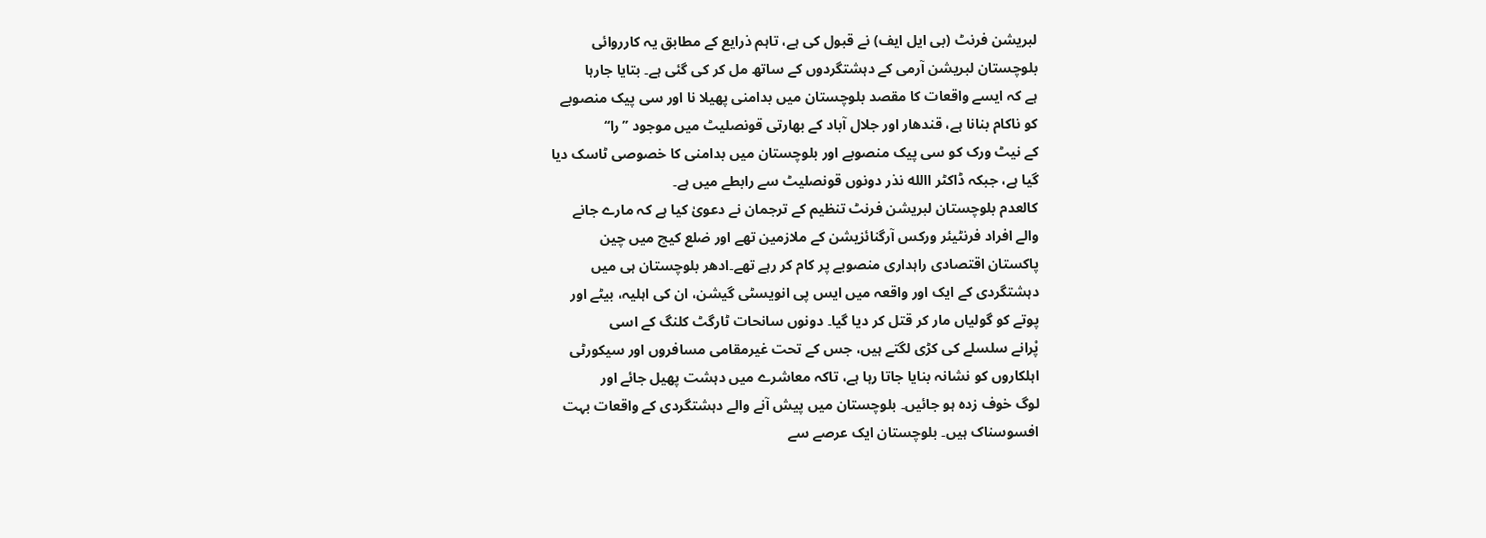لبریشن فرنٹ (بی ایل ایف) نے قبول کی ہے، تاہم ذرایع کے مطابق یہ کارروائی
بلوچستان لبریشن آرمی کے دہشتگردوں کے ساتھ مل کر کی گئی ہے۔ بتایا جارہا
ہے کہ ایسے واقعات کا مقصد بلوچستان میں بدامنی پھیلا نا اور سی پیک منصوبے
کو ناکام بنانا ہے، قندھار اور جلال آباد کے بھارتی قونصلیٹ میں موجود ’’را‘‘
کے نیٹ ورک کو سی پیک منصوبے اور بلوچستان میں بدامنی کا خصوصی ٹاسک دیا
گیا ہے، جبکہ ڈاکٹر االله نذر دونوں قونصلیٹ سے رابطے میں ہے۔
کالعدم بلوچستان لبریشن فرنٹ تنظیم کے ترجمان نے دعویٰ کیا ہے کہ مارے جانے
والے افراد فرنٹیئر ورکس آرگنائزیشن کے ملازمین تھے اور ضلع کیچ میں چین
پاکستان اقتصادی راہداری منصوبے پر کام کر رہے تھے۔ادھر بلوچستان ہی میں
دہشتگردی کے ایک اور واقعہ میں ایس پی انویسٹی گیشن، ان کی اہلیہ، بیٹے اور
پوتے کو گولیاں مار کر قتل کر دیا گیا۔ دونوں سانحات ٹارگٹ کلنگ کے اسی
پْرانے سلسلے کی کڑی لگتے ہیں، جس کے تحت غیرمقامی مسافروں اور سیکورٹی
اہلکاروں کو نشانہ بنایا جاتا رہا ہے، تاکہ معاشرے میں دہشت پھیل جائے اور
لوگ خوف زدہ ہو جائیں۔ بلوچستان میں پیش آنے والے دہشتگردی کے واقعات بہت
افسوسناک ہیں۔ بلوچستان ایک عرصے سے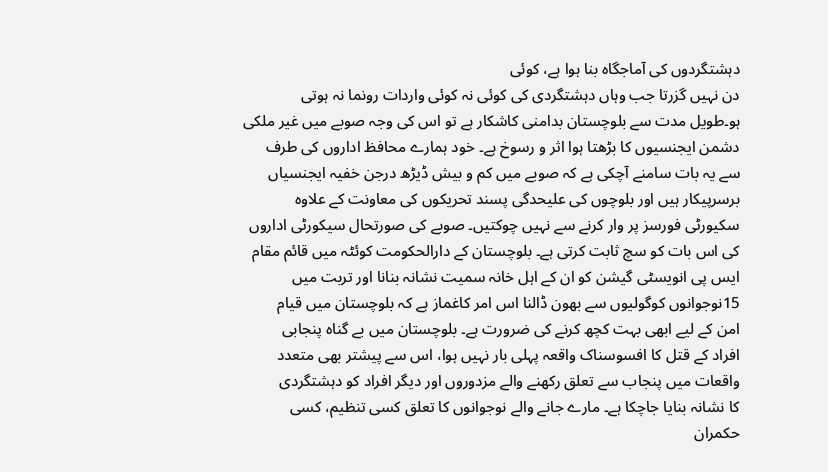دہشتگردوں کی آماجگاہ بنا ہوا ہے، کوئی
دن نہیں گزرتا جب وہاں دہشتگردی کی کوئی نہ کوئی واردات رونما نہ ہوتی
ہو۔طویل مدت سے بلوچستان بدامنی کاشکار ہے تو اس کی وجہ صوبے میں غیر ملکی
دشمن ایجنسیوں کا بڑھتا ہوا اثر و رسوخ ہے۔ خود ہمارے محافظ اداروں کی طرف
سے یہ بات سامنے آچکی ہے کہ صوبے میں کم و بیش ڈیڑھ درجن خفیہ ایجنسیاں
برسرپیکار ہیں اور بلوچوں کی علیحدگی پسند تحریکوں کی معاونت کے علاوہ
سکیورٹی فورسز پر وار کرنے سے نہیں چوکتیں۔ صوبے کی صورتحال سیکورٹی اداروں
کی اس بات کو سچ ثابت کرتی ہے۔ بلوچستان کے دارالحکومت کوئٹہ میں قائم مقام
ایس پی انویسٹی گیشن کو ان کے اہل خانہ سمیت نشانہ بنانا اور تربت میں
15نوجوانوں کوگولیوں سے بھون ڈالنا اس امر کاغماز ہے کہ بلوچستان میں قیام
امن کے لیے ابھی بہت کچھ کرنے کی ضرورت ہے۔ بلوچستان میں بے گناہ پنجابی
افراد کے قتل کا افسوسناک واقعہ پہلی بار نہیں ہوا، اس سے پیشتر بھی متعدد
واقعات میں پنجاب سے تعلق رکھنے والے مزدوروں اور دیگر افراد کو دہشتگردی
کا نشانہ بنایا جاچکا ہے۔ مارے جانے والے نوجوانوں کا تعلق کسی تنظیم، کسی
حکمران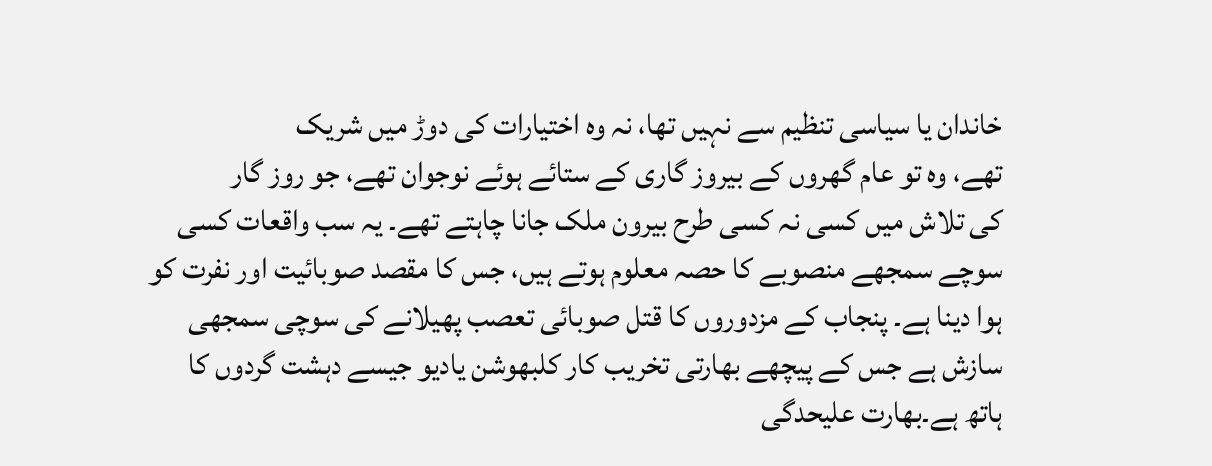خاندان یا سیاسی تنظیم سے نہیں تھا، نہ وہ اختیارات کی دوڑ میں شریک
تھے، وہ تو عام گھروں کے بیروز گاری کے ستائے ہوئے نوجوان تھے، جو روز گار
کی تلاش میں کسی نہ کسی طرح بیرون ملک جانا چاہتے تھے۔ یہ سب واقعات کسی
سوچے سمجھے منصوبے کا حصہ معلوم ہوتے ہیں، جس کا مقصد صوبائیت اور نفرت کو
ہوا دینا ہے۔ پنجاب کے مزدوروں کا قتل صوبائی تعصب پھیلانے کی سوچی سمجھی
سازش ہے جس کے پیچھے بھارتی تخریب کار کلبھوشن یادیو جیسے دہشت گردوں کا
ہاتھ ہے۔بھارت علیحدگی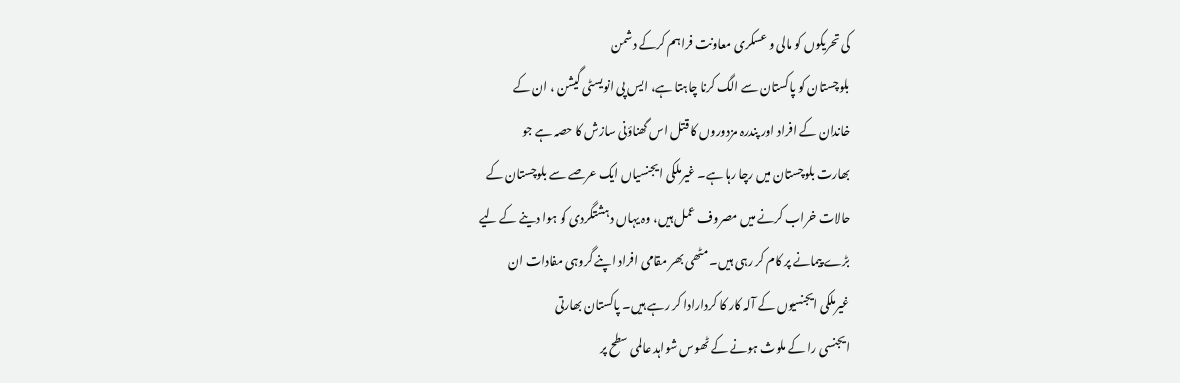کی تحریکوں کو مالی و عسکری معاونت فراہم کرکے دشمن
بلوچستان کو پاکستان سے الگ کرنا چاہتا ہے، ایس پی انویسٹی گیشن ، ان کے
خاندان کے افراد اور پندرہ مزدوروں کا قتل اس گھناؤنی سازش کا حصہ ہے جو
بھارت بلوچستان میں رچا رہا ہے۔ غیرملکی ایجنسیاں ایک عرصے سے بلوچستان کے
حالات خراب کرنے میں مصروف عمل ہیں، وہ یہاں دہشتگردی کو ہوا دینے کے لیے
بڑے پیمانے پر کام کر رہی ہیں۔ مٹھی بھر مقامی افراد اپنے گروہی مفادات ان
غیرملکی ایجنسیوں کے آلہ کار کا کردارادا کر رہے ہیں۔ پاکستان بھارتی
ایجنسی را کے ملوث ہونے کے ٹھوس شواہد عالمی سطح پر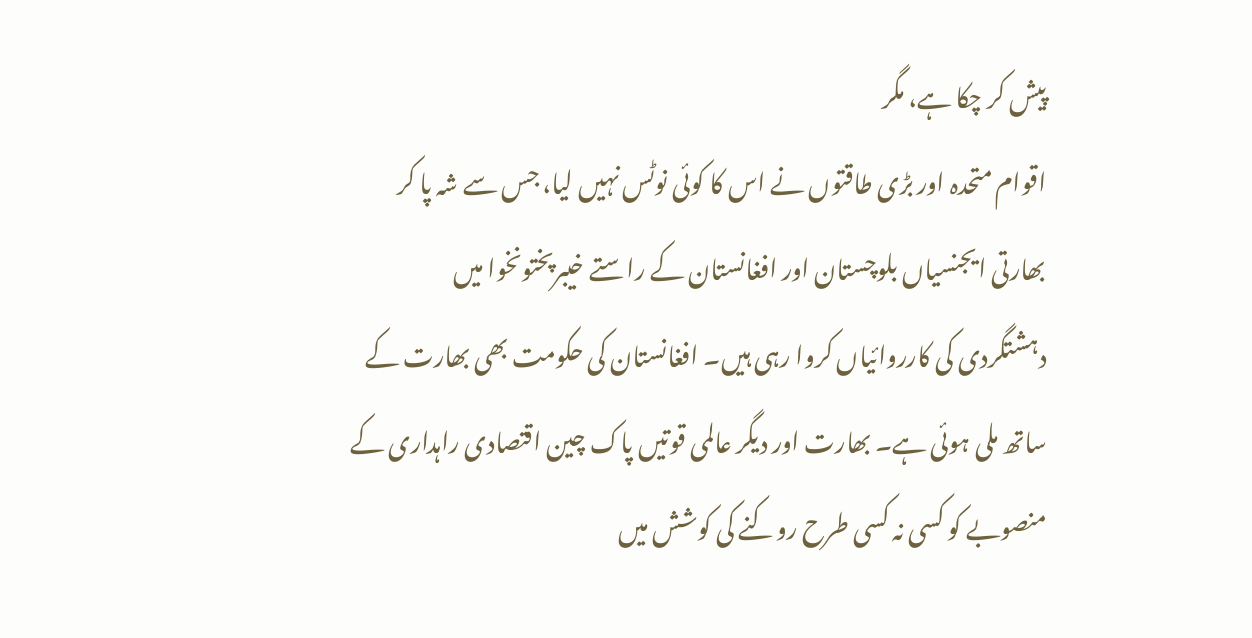پیش کر چکا ہے، مگر
اقوام متحدہ اور بڑی طاقتوں نے اس کا کوئی نوٹس نہیں لیا، جس سے شہ پا کر
بھارتی ایجنسیاں بلوچستان اور افغانستان کے راستے خیبرپختونخوا میں
دہشتگردی کی کارروائیاں کروا رہی ہیں۔ افغانستان کی حکومت بھی بھارت کے
ساتھ ملی ہوئی ہے۔ بھارت اور دیگر عالمی قوتیں پاک چین اقتصادی راہداری کے
منصوبے کو کسی نہ کسی طرح روکنے کی کوشش میں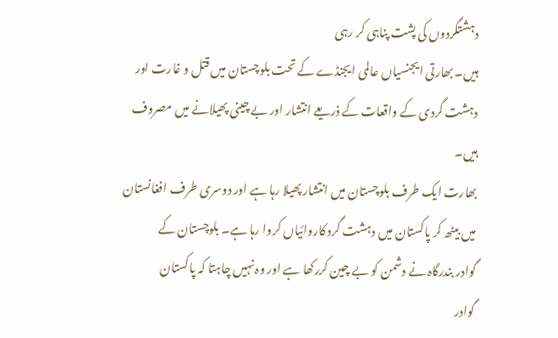دہشتگردوں کی پشت پناہی کر رہی
ہیں۔ بھارتی ایجنسیاں عالمی ایجنڈے کے تحت بلوچستان میں قتل و غارت اور
دہشت گردی کے واقعات کے ذریعے انتشار اور بے چینی پھیلانے میں مصروف ہیں۔
بھارت ایک طرف بلوچستان میں انتشار پھیلا رہا ہے اور دوسری طرف افغانستان
میں بیٹھ کر پاکستان میں دہشت گرد کاروائیاں کروا رہا ہے۔ بلوچستان کے
گوادر بندرگاہ نے دشمن کو بے چین کررکھا ہے اور وہ نہیں چاہتا کہ پاکستان
گوادر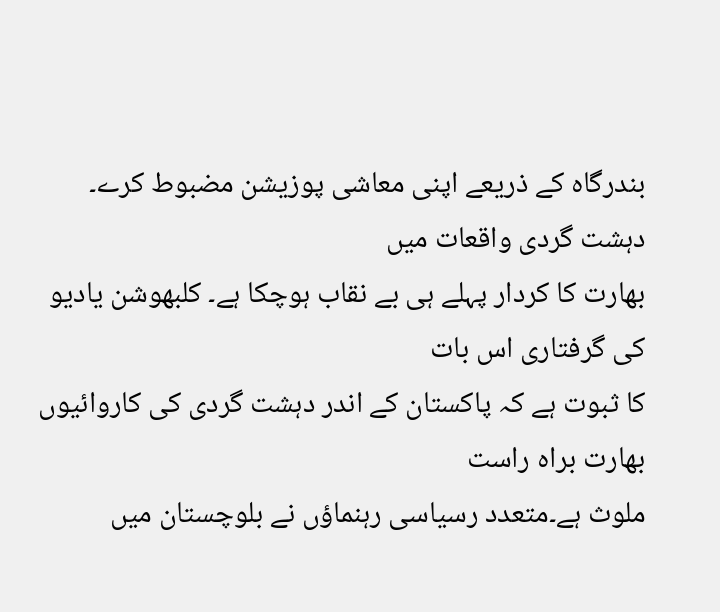بندرگاہ کے ذریعے اپنی معاشی پوزیشن مضبوط کرے۔ دہشت گردی واقعات میں
بھارت کا کردار پہلے ہی بے نقاب ہوچکا ہے۔ کلبھوشن یادیو کی گرفتاری اس بات
کا ثبوت ہے کہ پاکستان کے اندر دہشت گردی کی کاروائیوں بھارت براہ راست
ملوث ہے۔متعدد رسیاسی رہنماؤں نے بلوچستان میں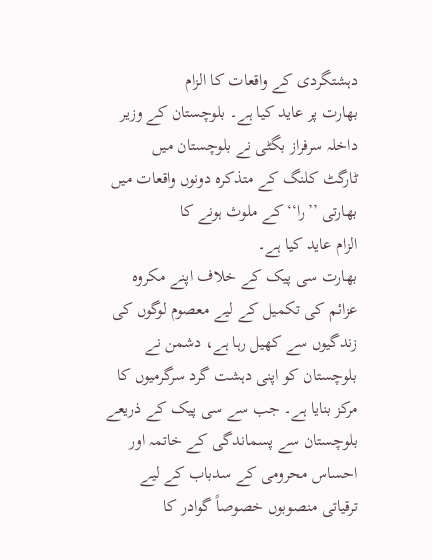دہشتگردی کے واقعات کا الزام
بھارت پر عاید کیا ہے۔ بلوچستان کے وزیر داخلہ سرفراز بگٹی نے بلوچستان میں
ٹارگٹ کلنگ کے متذکرہ دونوں واقعات میں بھارتی ’’را‘‘ کے ملوث ہونے کا
الزام عاید کیا ہے۔
بھارت سی پیک کے خلاف اپنے مکروہ عزائم کی تکمیل کے لیے معصوم لوگوں کی
زندگیوں سے کھیل رہا ہے، دشمن نے بلوچستان کو اپنی دہشت گرد سرگرمیوں کا
مرکز بنایا ہے۔ جب سے سی پیک کے ذریعے بلوچستان سے پسماندگی کے خاتمہ اور
احساس محرومی کے سدباب کے لیے ترقیاتی منصوبوں خصوصاً گوادر کا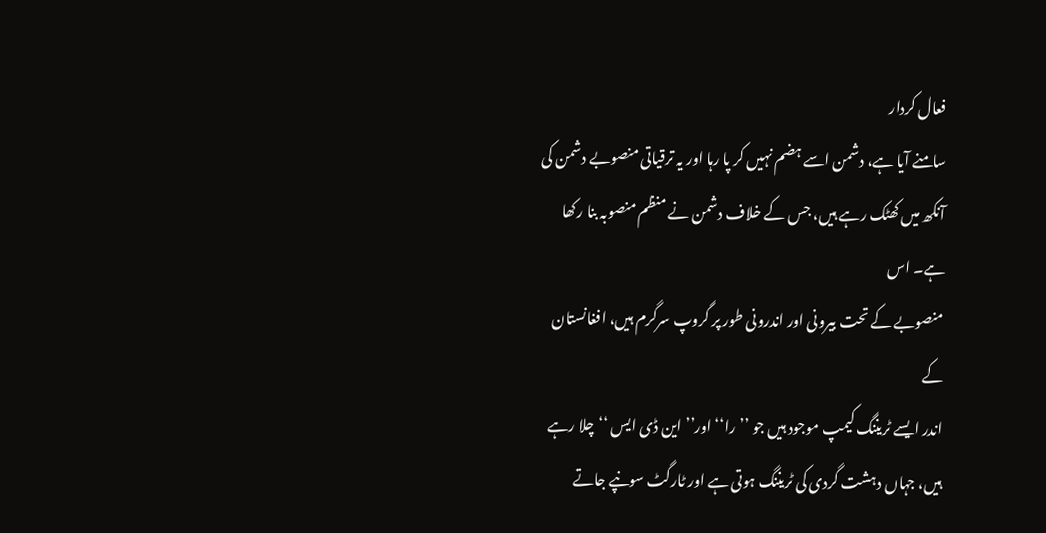فعال کردار
سامنے آیا ہے، دشمن اسے ہضم نہیں کر پا رہا اور یہ ترقیاتی منصوبے دشمن کی
آنکھ میں کھٹک رہے ہیں، جس کے خلاف دشمن نے منظم منصوبہ بنا رکھا ہے۔ اس
منصوبے کے تحت بیرونی اور اندرونی طور پر گروپ سرگرم ہیں، افغانستان کے
اندر ایسے ٹریننگ کیمپ موجود ہیں جو ’’را‘‘ اور’’ این ڈی ایس ‘‘چلا رہے
ہیں، جہاں دہشت گردی کی ٹریننگ ہوتی ہے اور ٹارگٹ سونپے جاتے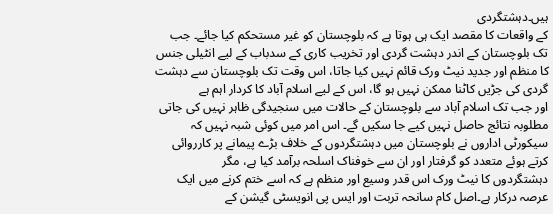ہیں۔دہشتگردی
کے واقعات کا مقصد ایک ہی ہوتا ہے کہ بلوچستان کو غیر مستحکم کیا جائے۔ جب
تک بلوچستان کے اندر دہشت گردی اور تخریب کاری کے سدباب کے لیے انٹیلی جنس
کا منظم اور جدید نیٹ ورک قائم نہیں کیا جاتا، اس وقت تک بلوچستان سے دہشت
گردی کی جڑیں کاٹنا ممکن نہیں ہو گا، اس کے لیے اسلام آباد کا کردار اہم ہے
اور جب تک اسلام آباد سے بلوچستان کے حالات میں سنجیدگی ظاہر نہیں کی جاتی
مطلوبہ نتائج حاصل نہیں کیے جا سکیں گے۔ اس امر میں کوئی شبہ نہیں کہ
سیکورٹی اداروں نے بلوچستان میں دہشتگردوں کے خلاف بڑے پیمانے پر کارروائی
کرتے ہوئے متعدد کو گرفتار اور ان سے خوفناک اسلحہ برآمد کیا ہے، مگر
دہشتگردوں کا نیٹ ورک اس قدر وسیع اور منظم ہے کہ اسے ختم کرنے میں ایک
عرصہ درکار ہے۔اصل کام سانحہ تربت اور ایس پی انویسٹی گیشن کے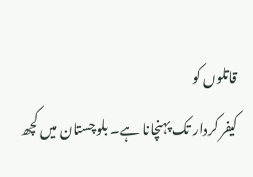قاتلوں کو
کیفر کردار تک پہنچانا ہے۔ بلوچستان میں کچھ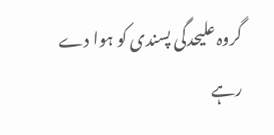گروہ علیحدگی پسندی کو ہوا دے
رہے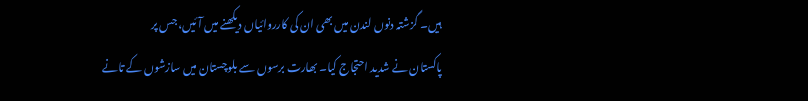ہیں۔ گزشتہ دنوں لندن میں بھی ان کی کارروائیاں دیکھنے میں آئیں، جس پر
پاکستان نے شدید احتجاج کیا۔ بھارت برسوں سے بلوچستان میں سازشوں کے تانے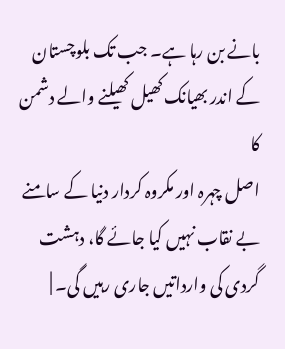بانے بن رہا ہے۔ جب تک بلوچستان کے اندر بھیانک کھیل کھیلنے والے دشمن کا
اصل چہرہ اور مکروہ کردار دنیا کے سامنے بے نقاب نہیں کیا جائے گا، دہشت
گردی کی وارداتیں جاری رہیں گی۔ |